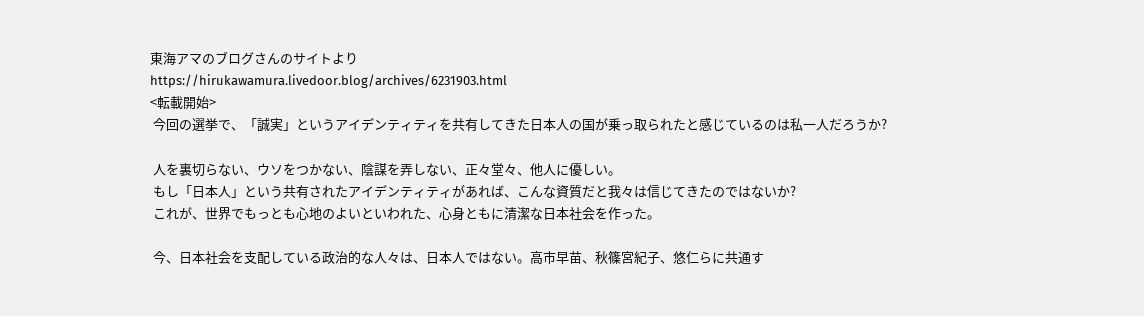東海アマのブログさんのサイトより
https://hirukawamura.livedoor.blog/archives/6231903.html
<転載開始>
 今回の選挙で、「誠実」というアイデンティティを共有してきた日本人の国が乗っ取られたと感じているのは私一人だろうか?

 人を裏切らない、ウソをつかない、陰謀を弄しない、正々堂々、他人に優しい。
 もし「日本人」という共有されたアイデンティティがあれば、こんな資質だと我々は信じてきたのではないか?
 これが、世界でもっとも心地のよいといわれた、心身ともに清潔な日本社会を作った。

 今、日本社会を支配している政治的な人々は、日本人ではない。高市早苗、秋篠宮紀子、悠仁らに共通す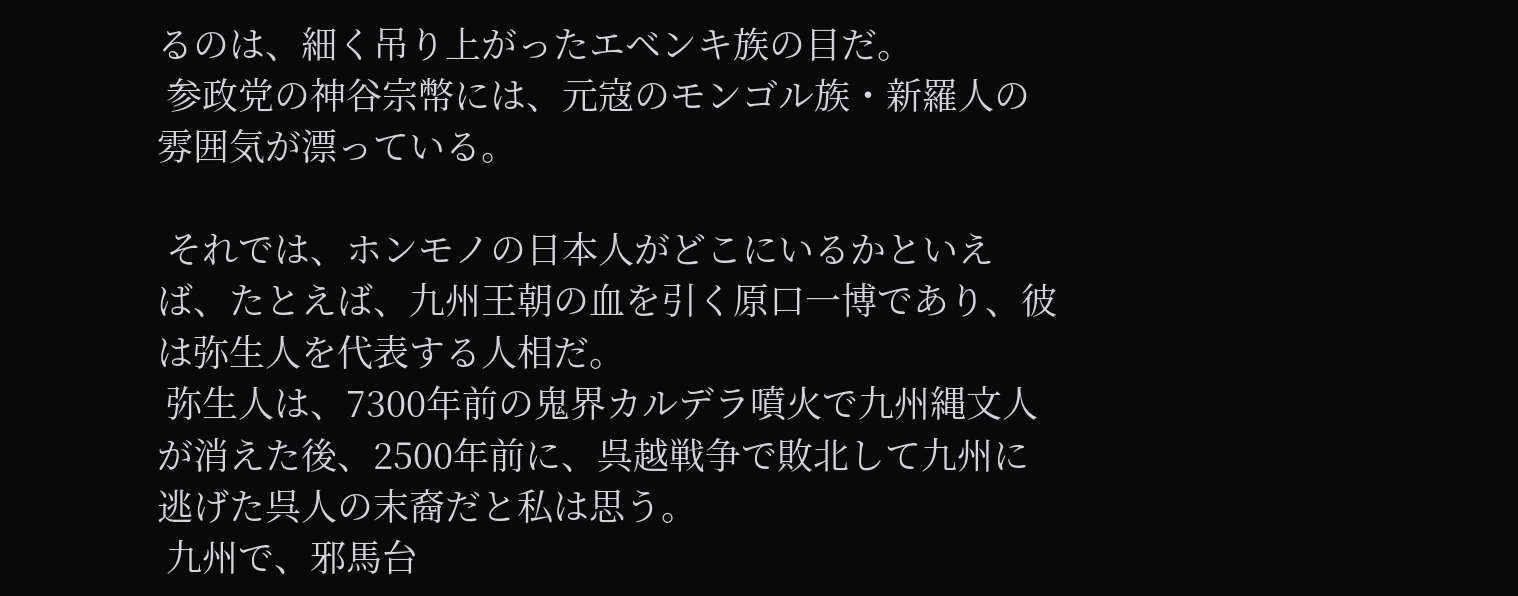るのは、細く吊り上がったエベンキ族の目だ。
 参政党の神谷宗幣には、元寇のモンゴル族・新羅人の雰囲気が漂っている。

 それでは、ホンモノの日本人がどこにいるかといえば、たとえば、九州王朝の血を引く原口一博であり、彼は弥生人を代表する人相だ。
 弥生人は、7300年前の鬼界カルデラ噴火で九州縄文人が消えた後、2500年前に、呉越戦争で敗北して九州に逃げた呉人の末裔だと私は思う。
 九州で、邪馬台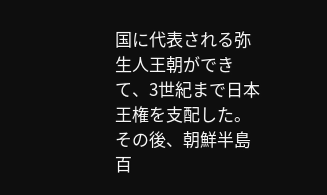国に代表される弥生人王朝ができて、3世紀まで日本王権を支配した。その後、朝鮮半島百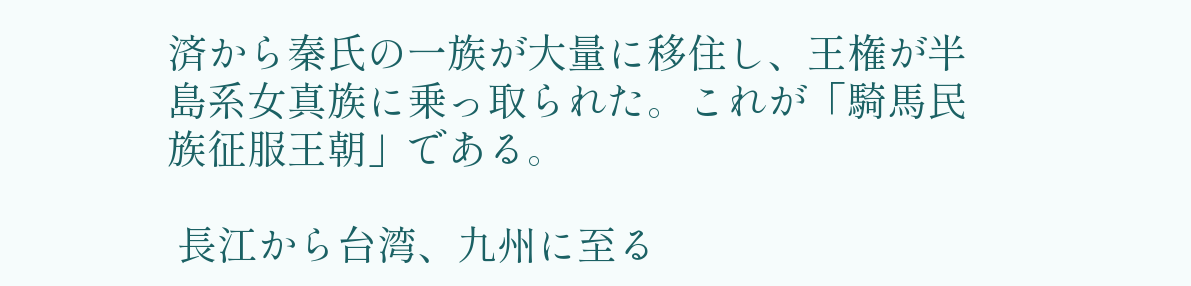済から秦氏の一族が大量に移住し、王権が半島系女真族に乗っ取られた。これが「騎馬民族征服王朝」である。

 長江から台湾、九州に至る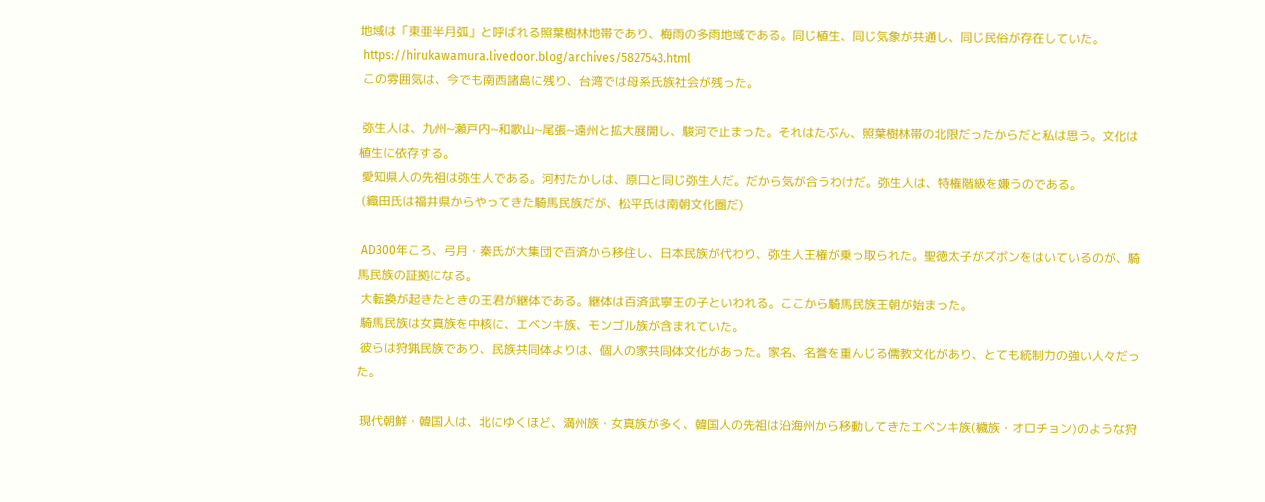地域は「東亜半月弧」と呼ばれる照葉樹林地帯であり、梅雨の多雨地域である。同じ植生、同じ気象が共通し、同じ民俗が存在していた。
 https://hirukawamura.livedoor.blog/archives/5827543.html
 この雰囲気は、今でも南西諸島に残り、台湾では母系氏族社会が残った。

 弥生人は、九州~瀬戸内~和歌山~尾張~遠州と拡大展開し、駿河で止まった。それはたぶん、照葉樹林帯の北限だったからだと私は思う。文化は植生に依存する。
 愛知県人の先祖は弥生人である。河村たかしは、原口と同じ弥生人だ。だから気が合うわけだ。弥生人は、特権階級を嫌うのである。
 (織田氏は福井県からやってきた騎馬民族だが、松平氏は南朝文化圏だ)

 AD300年ころ、弓月・秦氏が大集団で百済から移住し、日本民族が代わり、弥生人王権が乗っ取られた。聖徳太子がズボンをはいているのが、騎馬民族の証拠になる。
 大転換が起きたときの王君が継体である。継体は百済武寧王の子といわれる。ここから騎馬民族王朝が始まった。
 騎馬民族は女真族を中核に、エベンキ族、モンゴル族が含まれていた。
 彼らは狩猟民族であり、民族共同体よりは、個人の家共同体文化があった。家名、名誉を重んじる儒教文化があり、とても統制力の強い人々だった。

 現代朝鮮・韓国人は、北にゆくほど、満州族・女真族が多く、韓国人の先祖は沿海州から移動してきたエベンキ族(穢族・オロチョン)のような狩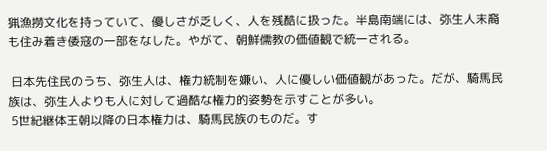猟漁撈文化を持っていて、優しさが乏しく、人を残酷に扱った。半島南端には、弥生人末裔も住み着き倭寇の一部をなした。やがて、朝鮮儒教の価値観で統一される。

 日本先住民のうち、弥生人は、権力統制を嫌い、人に優しい価値観があった。だが、騎馬民族は、弥生人よりも人に対して過酷な権力的姿勢を示すことが多い。
 5世紀継体王朝以降の日本権力は、騎馬民族のものだ。す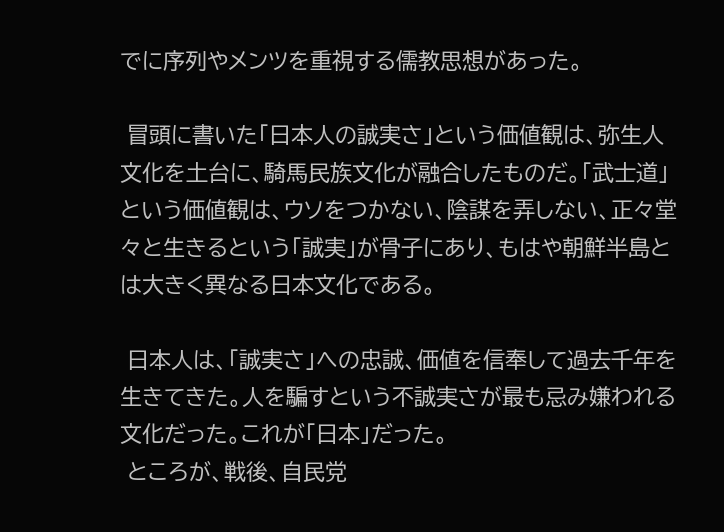でに序列やメンツを重視する儒教思想があった。

 冒頭に書いた「日本人の誠実さ」という価値観は、弥生人文化を土台に、騎馬民族文化が融合したものだ。「武士道」という価値観は、ウソをつかない、陰謀を弄しない、正々堂々と生きるという「誠実」が骨子にあり、もはや朝鮮半島とは大きく異なる日本文化である。

 日本人は、「誠実さ」への忠誠、価値を信奉して過去千年を生きてきた。人を騙すという不誠実さが最も忌み嫌われる文化だった。これが「日本」だった。
 ところが、戦後、自民党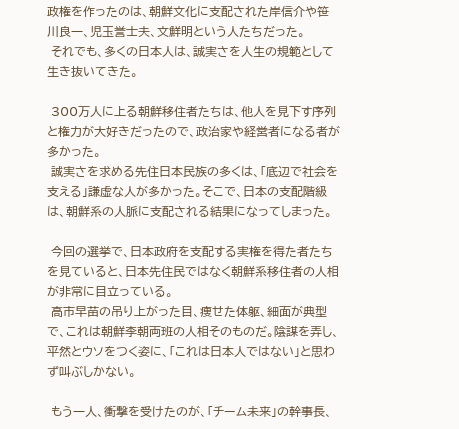政権を作ったのは、朝鮮文化に支配された岸信介や笹川良一、児玉誉士夫、文鮮明という人たちだった。
 それでも、多くの日本人は、誠実さを人生の規範として生き抜いてきた。

 300万人に上る朝鮮移住者たちは、他人を見下す序列と権力が大好きだったので、政治家や経営者になる者が多かった。
 誠実さを求める先住日本民族の多くは、「底辺で社会を支える」謙虚な人が多かった。そこで、日本の支配階級は、朝鮮系の人脈に支配される結果になってしまった。

 今回の選挙で、日本政府を支配する実権を得た者たちを見ていると、日本先住民ではなく朝鮮系移住者の人相が非常に目立っている。
 高市早苗の吊り上がった目、痩せた体躯、細面が典型で、これは朝鮮李朝両班の人相そのものだ。陰謀を弄し、平然とウソをつく姿に、「これは日本人ではない」と思わず叫ぶしかない。

 もう一人、衝撃を受けたのが、「チーム未来」の幹事長、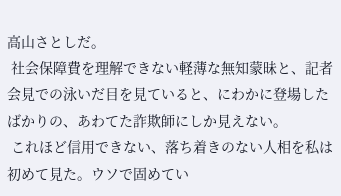高山さとしだ。
 社会保障費を理解できない軽薄な無知蒙昧と、記者会見での泳いだ目を見ていると、にわかに登場したばかりの、あわてた詐欺師にしか見えない。
 これほど信用できない、落ち着きのない人相を私は初めて見た。ウソで固めてい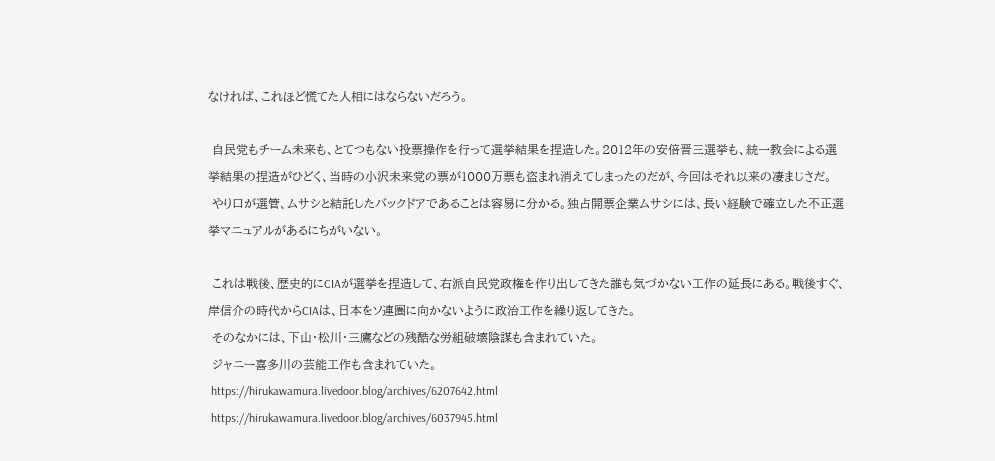なければ、これほど慌てた人相にはならないだろう。

 自民党もチーム未来も、とてつもない投票操作を行って選挙結果を捏造した。2012年の安倍晋三選挙も、統一教会による選挙結果の捏造がひどく、当時の小沢未来党の票が1000万票も盗まれ消えてしまったのだが、今回はそれ以来の凄まじさだ。
 やり口が選管、ムサシと結託したバックドアであることは容易に分かる。独占開票企業ムサシには、長い経験で確立した不正選挙マニュアルがあるにちがいない。

 これは戦後、歴史的にCIAが選挙を捏造して、右派自民党政権を作り出してきた誰も気づかない工作の延長にある。戦後すぐ、岸信介の時代からCIAは、日本をソ連圏に向かないように政治工作を繰り返してきた。
 そのなかには、下山・松川・三鷹などの残酷な労組破壊陰謀も含まれていた。
 ジャニー喜多川の芸能工作も含まれていた。
 https://hirukawamura.livedoor.blog/archives/6207642.html
 https://hirukawamura.livedoor.blog/archives/6037945.html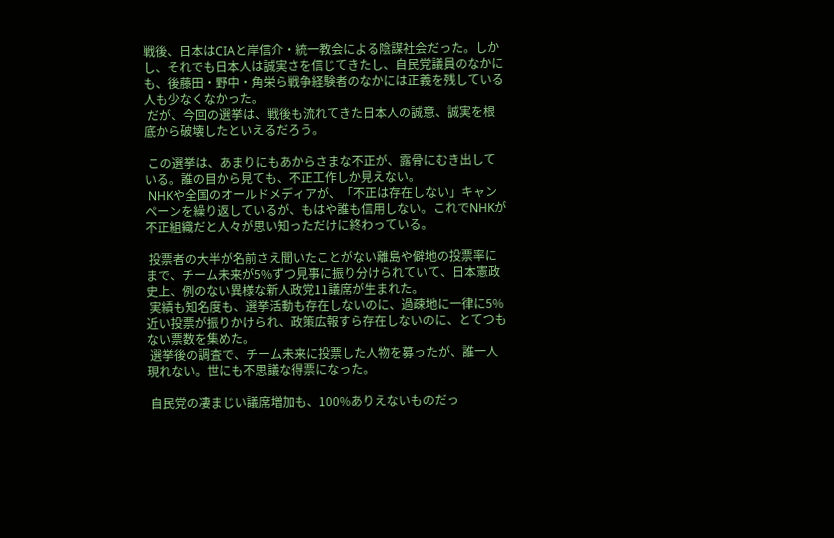戦後、日本はCIAと岸信介・統一教会による陰謀社会だった。しかし、それでも日本人は誠実さを信じてきたし、自民党議員のなかにも、後藤田・野中・角栄ら戦争経験者のなかには正義を残している人も少なくなかった。
 だが、今回の選挙は、戦後も流れてきた日本人の誠意、誠実を根底から破壊したといえるだろう。

 この選挙は、あまりにもあからさまな不正が、露骨にむき出している。誰の目から見ても、不正工作しか見えない。
 NHKや全国のオールドメディアが、「不正は存在しない」キャンペーンを繰り返しているが、もはや誰も信用しない。これでNHKが不正組織だと人々が思い知っただけに終わっている。

 投票者の大半が名前さえ聞いたことがない離島や僻地の投票率にまで、チーム未来が5%ずつ見事に振り分けられていて、日本憲政史上、例のない異様な新人政党11議席が生まれた。
 実績も知名度も、選挙活動も存在しないのに、過疎地に一律に5%近い投票が振りかけられ、政策広報すら存在しないのに、とてつもない票数を集めた。
 選挙後の調査で、チーム未来に投票した人物を募ったが、誰一人現れない。世にも不思議な得票になった。

 自民党の凄まじい議席増加も、100%ありえないものだっ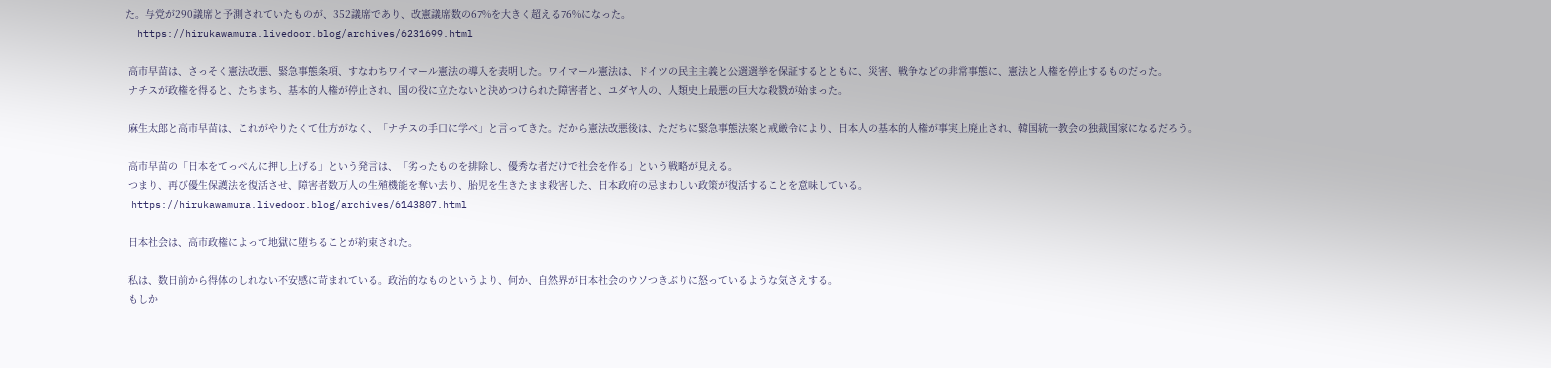た。与党が290議席と予測されていたものが、352議席であり、改憲議席数の67%を大きく超える76%になった。
  https://hirukawamura.livedoor.blog/archives/6231699.html

 高市早苗は、さっそく憲法改悪、緊急事態条項、すなわちワイマール憲法の導入を表明した。ワイマール憲法は、ドイツの民主主義と公選選挙を保証するとともに、災害、戦争などの非常事態に、憲法と人権を停止するものだった。
 ナチスが政権を得ると、たちまち、基本的人権が停止され、国の役に立たないと決めつけられた障害者と、ユダヤ人の、人類史上最悪の巨大な殺戮が始まった。

 麻生太郎と高市早苗は、これがやりたくて仕方がなく、「ナチスの手口に学べ」と言ってきた。だから憲法改悪後は、ただちに緊急事態法案と戒厳令により、日本人の基本的人権が事実上廃止され、韓国統一教会の独裁国家になるだろう。

 高市早苗の「日本をてっぺんに押し上げる」という発言は、「劣ったものを排除し、優秀な者だけで社会を作る」という戦略が見える。
 つまり、再び優生保護法を復活させ、障害者数万人の生殖機能を奪い去り、胎児を生きたまま殺害した、日本政府の忌まわしい政策が復活することを意味している。
 https://hirukawamura.livedoor.blog/archives/6143807.html

 日本社会は、高市政権によって地獄に堕ちることが約束された。

 私は、数日前から得体のしれない不安感に苛まれている。政治的なものというより、何か、自然界が日本社会のウソつきぶりに怒っているような気さえする。
 もしか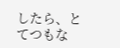したら、とてつもな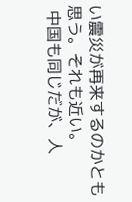い震災が再来するのかとも思う。それも近い。
 中国も同じだが、人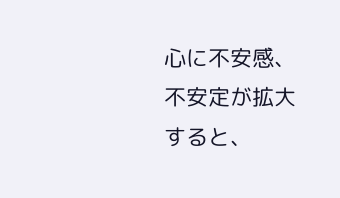心に不安感、不安定が拡大すると、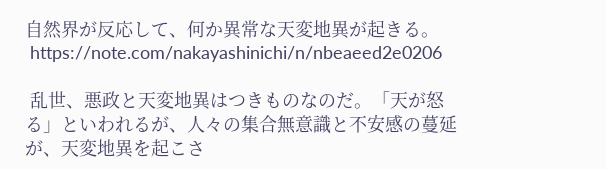自然界が反応して、何か異常な天変地異が起きる。
 https://note.com/nakayashinichi/n/nbeaeed2e0206

 乱世、悪政と天変地異はつきものなのだ。「天が怒る」といわれるが、人々の集合無意識と不安感の蔓延が、天変地異を起こさ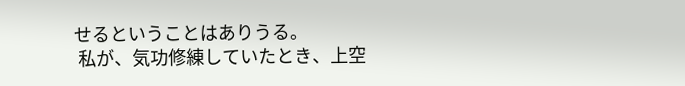せるということはありうる。
 私が、気功修練していたとき、上空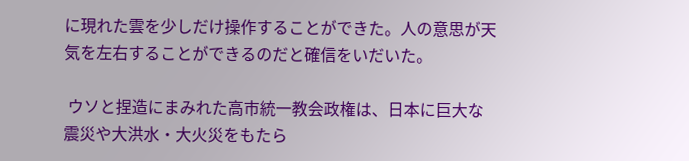に現れた雲を少しだけ操作することができた。人の意思が天気を左右することができるのだと確信をいだいた。

 ウソと捏造にまみれた高市統一教会政権は、日本に巨大な震災や大洪水・大火災をもたら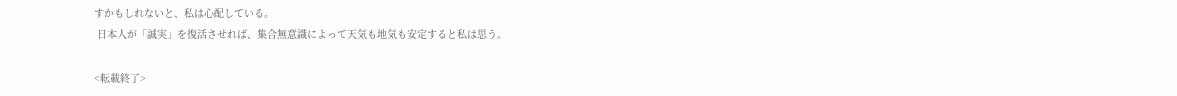すかもしれないと、私は心配している。
 日本人が「誠実」を復活させれば、集合無意識によって天気も地気も安定すると私は思う。

<転載終了>